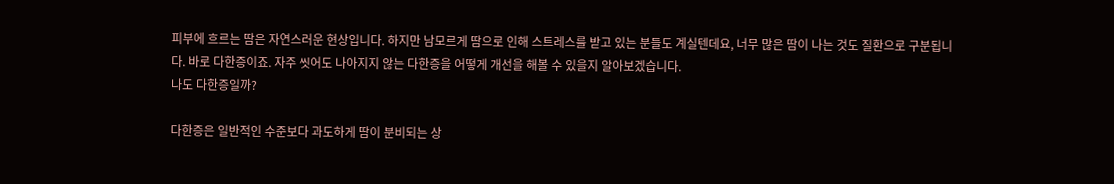피부에 흐르는 땀은 자연스러운 현상입니다. 하지만 남모르게 땀으로 인해 스트레스를 받고 있는 분들도 계실텐데요, 너무 많은 땀이 나는 것도 질환으로 구분됩니다. 바로 다한증이죠. 자주 씻어도 나아지지 않는 다한증을 어떻게 개선을 해볼 수 있을지 알아보겠습니다.
나도 다한증일까?

다한증은 일반적인 수준보다 과도하게 땀이 분비되는 상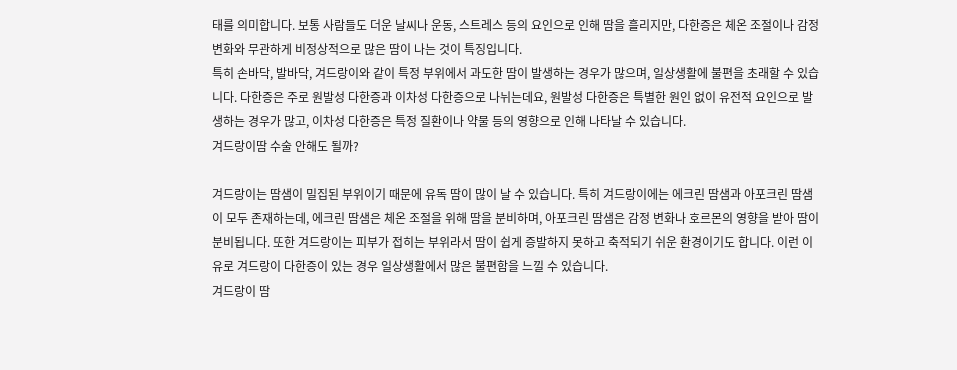태를 의미합니다. 보통 사람들도 더운 날씨나 운동, 스트레스 등의 요인으로 인해 땀을 흘리지만, 다한증은 체온 조절이나 감정 변화와 무관하게 비정상적으로 많은 땀이 나는 것이 특징입니다.
특히 손바닥, 발바닥, 겨드랑이와 같이 특정 부위에서 과도한 땀이 발생하는 경우가 많으며, 일상생활에 불편을 초래할 수 있습니다. 다한증은 주로 원발성 다한증과 이차성 다한증으로 나뉘는데요, 원발성 다한증은 특별한 원인 없이 유전적 요인으로 발생하는 경우가 많고, 이차성 다한증은 특정 질환이나 약물 등의 영향으로 인해 나타날 수 있습니다.
겨드랑이땀 수술 안해도 될까?

겨드랑이는 땀샘이 밀집된 부위이기 때문에 유독 땀이 많이 날 수 있습니다. 특히 겨드랑이에는 에크린 땀샘과 아포크린 땀샘이 모두 존재하는데, 에크린 땀샘은 체온 조절을 위해 땀을 분비하며, 아포크린 땀샘은 감정 변화나 호르몬의 영향을 받아 땀이 분비됩니다. 또한 겨드랑이는 피부가 접히는 부위라서 땀이 쉽게 증발하지 못하고 축적되기 쉬운 환경이기도 합니다. 이런 이유로 겨드랑이 다한증이 있는 경우 일상생활에서 많은 불편함을 느낄 수 있습니다.
겨드랑이 땀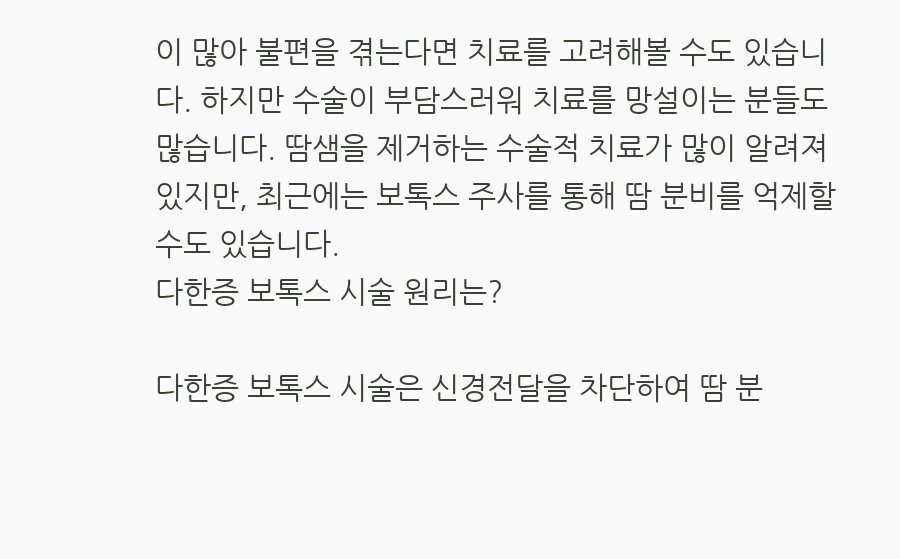이 많아 불편을 겪는다면 치료를 고려해볼 수도 있습니다. 하지만 수술이 부담스러워 치료를 망설이는 분들도 많습니다. 땀샘을 제거하는 수술적 치료가 많이 알려져 있지만, 최근에는 보톡스 주사를 통해 땀 분비를 억제할 수도 있습니다.
다한증 보톡스 시술 원리는?

다한증 보톡스 시술은 신경전달을 차단하여 땀 분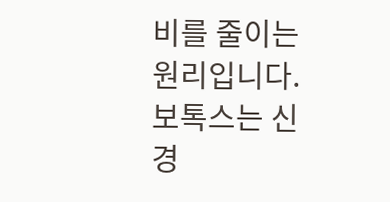비를 줄이는 원리입니다. 보톡스는 신경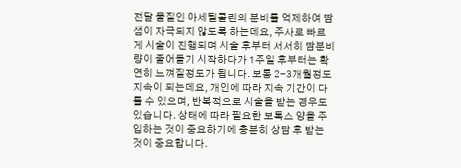전달 물질인 아세틸콜린의 분비를 억제하여 땀샘이 자극되지 않도록 하는데요, 주사로 빠르게 시술이 진행되며 시술 후부터 서서히 땀분비량이 줄어들기 시작하다가 1주일 후부터는 확연히 느껴질정도가 됩니다. 보통 2-3개월정도 지속이 되는데요, 개인에 따라 지속 기간이 다를 수 있으며, 반복적으로 시술을 받는 경우도 있습니다. 상태에 따라 필요한 보톡스 양을 주입하는 것이 중요하기에 충분히 상담 후 받는 것이 중요합니다.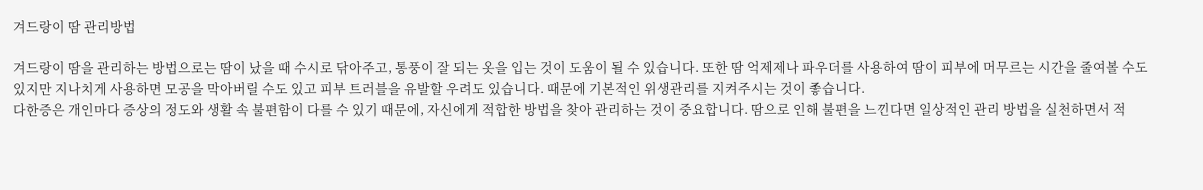겨드랑이 땀 관리방법

겨드랑이 땀을 관리하는 방법으로는 땀이 났을 때 수시로 닦아주고, 통풍이 잘 되는 옷을 입는 것이 도움이 될 수 있습니다. 또한 땀 억제제나 파우더를 사용하여 땀이 피부에 머무르는 시간을 줄여볼 수도 있지만 지나치게 사용하면 모공을 막아버릴 수도 있고 피부 트러블을 유발할 우려도 있습니다. 때문에 기본적인 위생관리를 지켜주시는 것이 좋습니다.
다한증은 개인마다 증상의 정도와 생활 속 불편함이 다를 수 있기 때문에, 자신에게 적합한 방법을 찾아 관리하는 것이 중요합니다. 땀으로 인해 불편을 느낀다면 일상적인 관리 방법을 실천하면서 적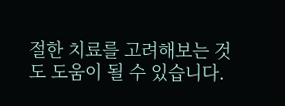절한 치료를 고려해보는 것도 도움이 될 수 있습니다.